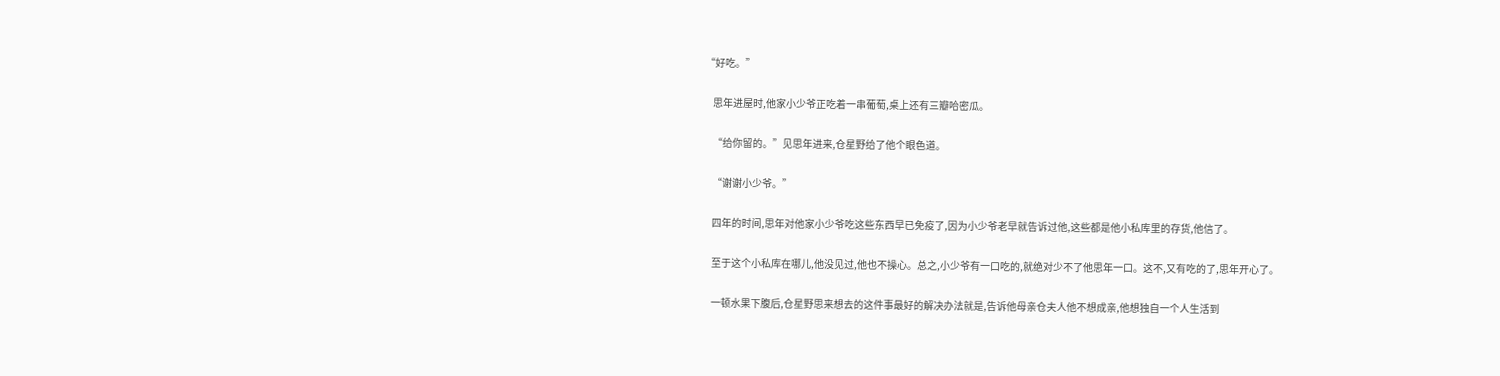“好吃。”

    思年进屋时,他家小少爷正吃着一串葡萄,桌上还有三瓣哈密瓜。

    “给你留的。”见思年进来,仓星野给了他个眼色道。

    “谢谢小少爷。”

    四年的时间,思年对他家小少爷吃这些东西早已免疫了,因为小少爷老早就告诉过他,这些都是他小私库里的存货,他信了。

    至于这个小私库在哪儿,他没见过,他也不操心。总之,小少爷有一口吃的,就绝对少不了他思年一口。这不,又有吃的了,思年开心了。

    一顿水果下腹后,仓星野思来想去的这件事最好的解决办法就是,告诉他母亲仓夫人他不想成亲,他想独自一个人生活到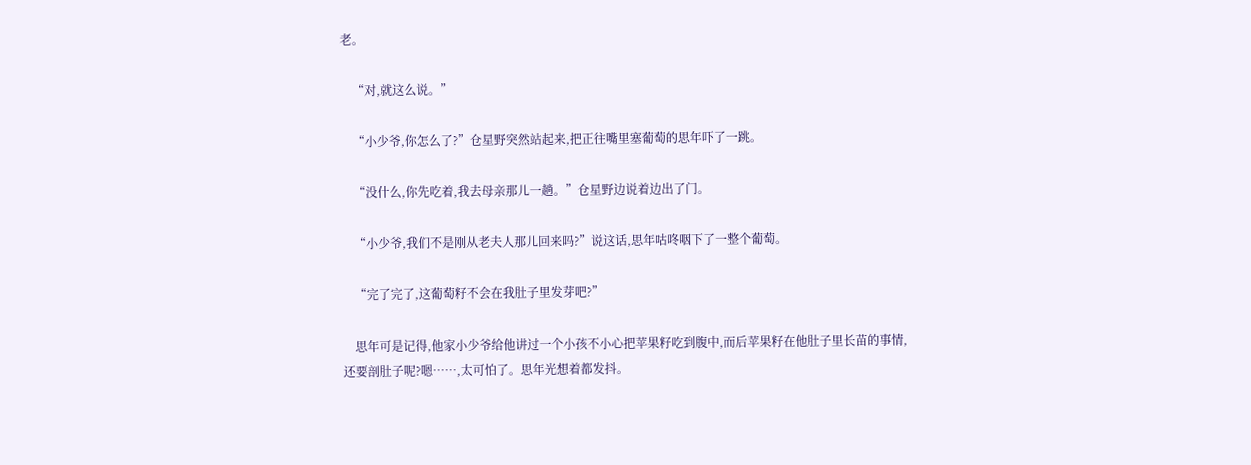老。

    “对,就这么说。”

    “小少爷,你怎么了?”仓星野突然站起来,把正往嘴里塞葡萄的思年吓了一跳。

    “没什么,你先吃着,我去母亲那儿一趟。”仓星野边说着边出了门。

    “小少爷,我们不是刚从老夫人那儿回来吗?”说这话,思年咕咚咽下了一整个葡萄。

    “完了完了,这葡萄籽不会在我肚子里发芽吧?”

    思年可是记得,他家小少爷给他讲过一个小孩不小心把苹果籽吃到腹中,而后苹果籽在他肚子里长苗的事情,还要剖肚子呢?嗯……,太可怕了。思年光想着都发抖。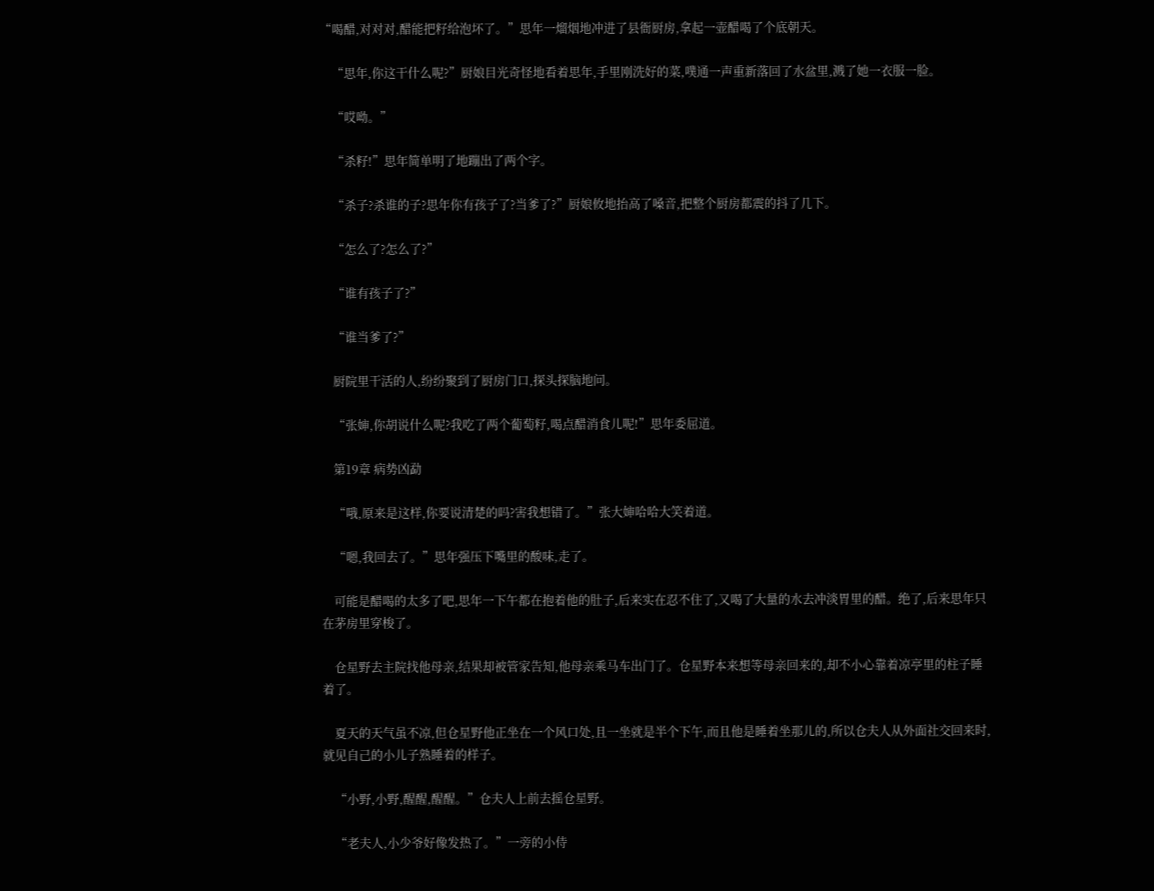“喝醋,对对对,醋能把籽给泡坏了。”思年一熘烟地冲进了县衙厨房,拿起一壶醋喝了个底朝天。

    “思年,你这干什么呢?”厨娘目光奇怪地看着思年,手里刚洗好的菜,噗通一声重新落回了水盆里,溅了她一衣服一脸。

    “哎呦。”

    “杀籽!”思年简单明了地蹦出了两个字。

    “杀子?杀谁的子?思年你有孩子了?当爹了?”厨娘攸地抬高了嗓音,把整个厨房都震的抖了几下。

    “怎么了?怎么了?”

    “谁有孩子了?”

    “谁当爹了?”

    厨院里干活的人,纷纷聚到了厨房门口,探头探脑地问。

    “张婶,你胡说什么呢?我吃了两个葡萄籽,喝点醋消食儿呢!”思年委屈道。

    第19章 病势凶勐

    “哦,原来是这样,你要说清楚的吗?害我想错了。”张大婶哈哈大笑着道。

    “嗯,我回去了。”思年强压下嘴里的酸味,走了。

    可能是醋喝的太多了吧,思年一下午都在抱着他的肚子,后来实在忍不住了,又喝了大量的水去冲淡胃里的醋。绝了,后来思年只在茅房里穿梭了。

    仓星野去主院找他母亲,结果却被管家告知,他母亲乘马车出门了。仓星野本来想等母亲回来的,却不小心靠着凉亭里的柱子睡着了。

    夏天的天气虽不凉,但仓星野他正坐在一个风口处,且一坐就是半个下午,而且他是睡着坐那儿的,所以仓夫人从外面社交回来时,就见自己的小儿子熟睡着的样子。

    “小野,小野,醒醒,醒醒。”仓夫人上前去摇仓星野。

    “老夫人,小少爷好像发热了。”一旁的小侍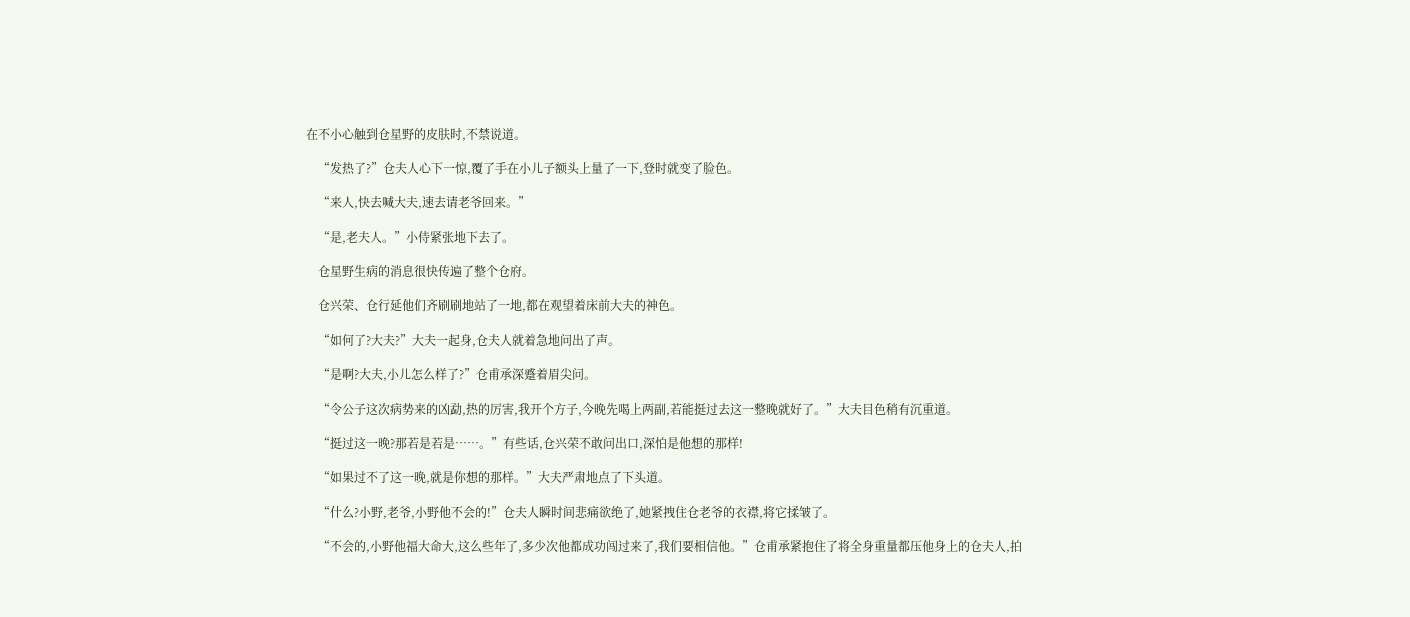在不小心触到仓星野的皮肤时,不禁说道。

    “发热了?”仓夫人心下一惊,覆了手在小儿子额头上量了一下,登时就变了脸色。

    “来人,快去喊大夫,速去请老爷回来。”

    “是,老夫人。”小侍紧张地下去了。

    仓星野生病的消息很快传遍了整个仓府。

    仓兴荣、仓行延他们齐刷刷地站了一地,都在观望着床前大夫的神色。

    “如何了?大夫?”大夫一起身,仓夫人就着急地问出了声。

    “是啊?大夫,小儿怎么样了?”仓甫承深蹙着眉尖问。

    “令公子这次病势来的凶勐,热的厉害,我开个方子,今晚先喝上两副,若能挺过去这一整晚就好了。”大夫目色稍有沉重道。

    “挺过这一晚?那若是若是……。”有些话,仓兴荣不敢问出口,深怕是他想的那样!

    “如果过不了这一晚,就是你想的那样。”大夫严肃地点了下头道。

    “什么?小野,老爷,小野他不会的!”仓夫人瞬时间悲痛欲绝了,她紧拽住仓老爷的衣襟,将它揉皱了。

    “不会的,小野他福大命大,这么些年了,多少次他都成功闯过来了,我们要相信他。”仓甫承紧抱住了将全身重量都压他身上的仓夫人,拍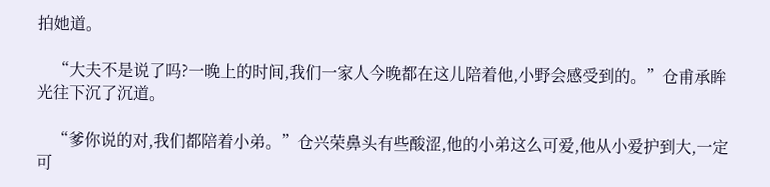拍她道。

    “大夫不是说了吗?一晚上的时间,我们一家人今晚都在这儿陪着他,小野会感受到的。”仓甫承眸光往下沉了沉道。

    “爹你说的对,我们都陪着小弟。”仓兴荣鼻头有些酸涩,他的小弟这么可爱,他从小爱护到大,一定可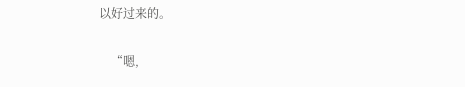以好过来的。

    “嗯,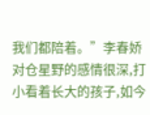我们都陪着。”李春娇对仓星野的感情很深,打小看着长大的孩子,如今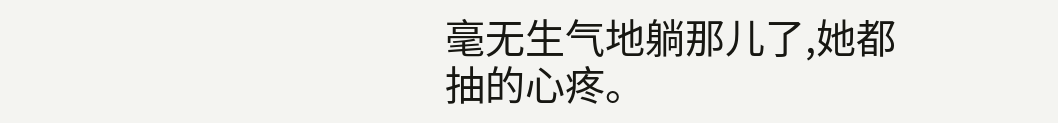毫无生气地躺那儿了,她都抽的心疼。